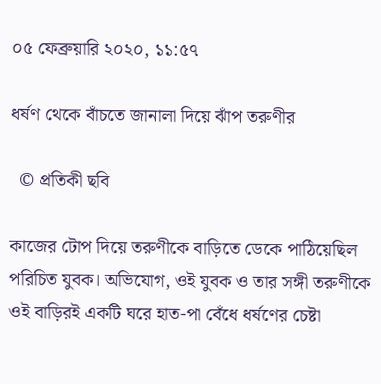০৫ ফেব্রুয়ারি ২০২০, ১১:৫৭

ধর্ষণ থেকে বাঁচতে জানালা দিয়ে ঝাঁপ তরুণীর

  © প্রতিকী ছবি

কাজের টোপ দিয়ে তরুণীকে বাড়িতে ডেকে পাঠিয়েছিল পরিচিত যুবক। অভিযোগ, ওই যুবক ও তার সঙ্গী তরুণীকে ওই বাড়িরই একটি ঘরে হাত-পা বেঁধে ধর্ষণের চেষ্টা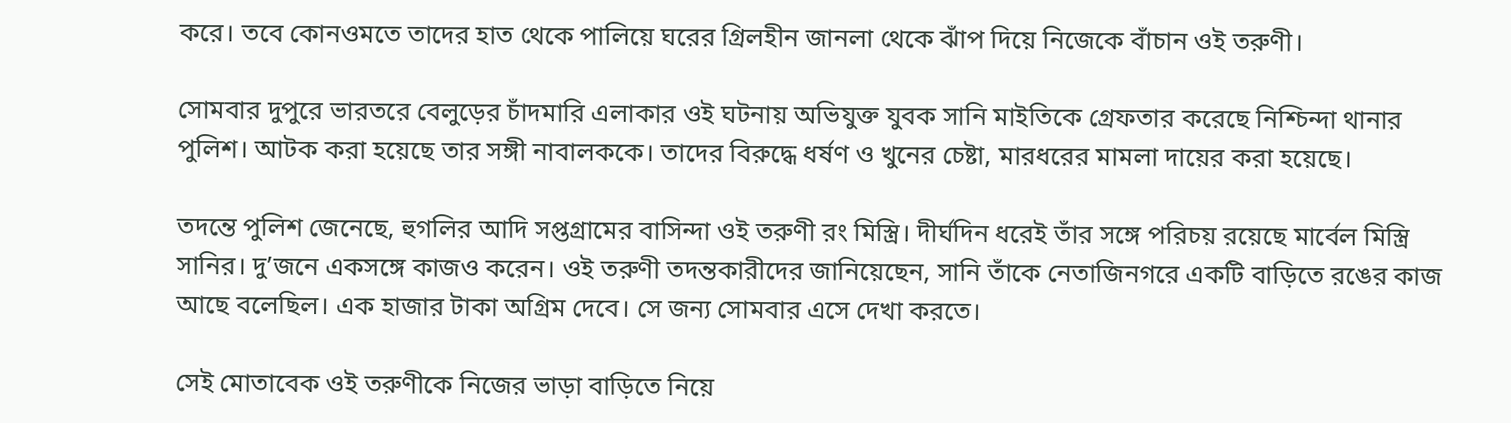করে। তবে কোনওমতে তাদের হাত থেকে পালিয়ে ঘরের গ্রিলহীন জানলা থেকে ঝাঁপ দিয়ে নিজেকে বাঁচান ওই তরুণী।

সোমবার দুপুরে ভারতরে বেলুড়ের চাঁদমারি এলাকার ওই ঘটনায় অভিযুক্ত যুবক সানি মাইতিকে গ্রেফতার করেছে নিশ্চিন্দা থানার পুলিশ। আটক করা হয়েছে তার সঙ্গী নাবালককে। তাদের বিরুদ্ধে ধর্ষণ ও খুনের চেষ্টা, মারধরের মামলা দায়ের করা হয়েছে।

তদন্তে পুলিশ জেনেছে, হুগলির আদি সপ্তগ্রামের বাসিন্দা ওই তরুণী রং মিস্ত্রি। দীর্ঘদিন ধরেই তাঁর সঙ্গে পরিচয় রয়েছে মার্বেল মিস্ত্রি সানির। দু’জনে একসঙ্গে কাজও করেন। ওই তরুণী তদন্তকারীদের জানিয়েছেন, সানি তাঁকে নেতাজিনগরে একটি বাড়িতে রঙের কাজ আছে বলেছিল। এক হাজার টাকা অগ্রিম দেবে। সে জন্য সোমবার এসে দেখা করতে।

সেই মোতাবেক ওই তরুণীকে নিজের ভাড়া বাড়িতে নিয়ে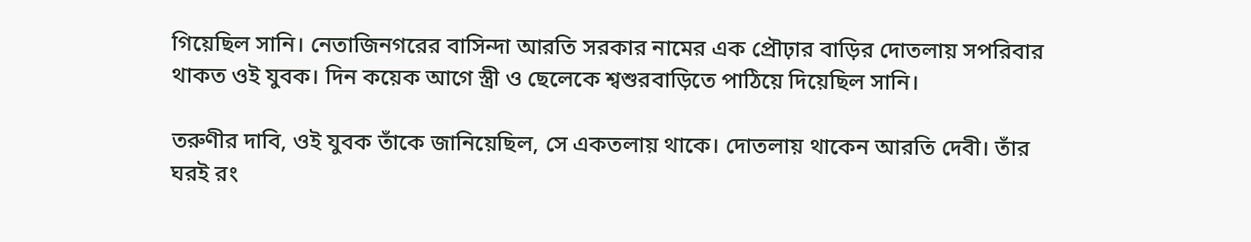গিয়েছিল সানি। নেতাজিনগরের বাসিন্দা আরতি সরকার নামের এক প্রৌঢ়ার বাড়ির দোতলায় সপরিবার থাকত ওই যুবক। দিন কয়েক আগে স্ত্রী ও ছেলেকে শ্বশুরবাড়িতে পাঠিয়ে দিয়েছিল সানি।

তরুণীর দাবি, ওই যুবক তাঁকে জানিয়েছিল, সে একতলায় থাকে। দোতলায় থাকেন আরতি দেবী। তাঁর ঘরই রং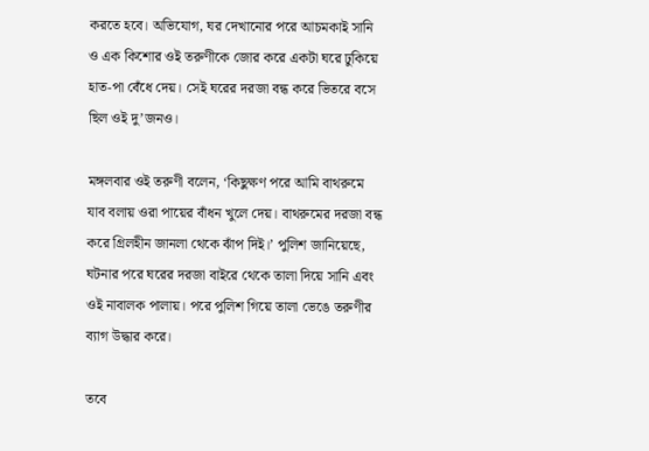করতে হবে। অভিযোগ, ঘর দেখানোর পরে আচমকাই সানি ও এক কিশোর ওই তরুণীকে জোর করে একটা ঘরে ঢুকিয়ে হাত-পা বেঁধে দেয়। সেই ঘরের দরজা বন্ধ করে ভিতরে বসে ছিল ওই দু’জনও।

মঙ্গলবার ওই তরুণী বলেন, ‘কিছুক্ষণ পরে আমি বাথরুমে যাব বলায় ওরা পায়ের বাঁধন খুলে দেয়। বাথরুমের দরজা বন্ধ করে গ্রিলহীন জানলা থেকে ঝাঁপ দিই।’ পুলিশ জানিয়েছে, ঘটনার পরে ঘরের দরজা বাইরে থেকে তালা দিয়ে সানি এবং ওই নাবালক পালায়। পরে পুলিশ গিয়ে তালা ভেঙে তরুণীর ব্যাগ উদ্ধার করে।

তবে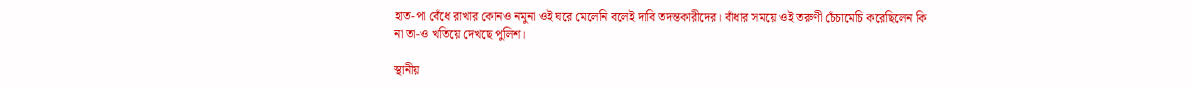হাত-পা বেঁধে রাখার কোনও নমুনা ওই ঘরে মেলেনি বলেই দাবি তদন্তকারীদের। বাঁধার সময়ে ওই তরুণী চেঁচামেচি করেছিলেন কি না তা-ও খতিয়ে দেখছে পুলিশ।

স্থানীয়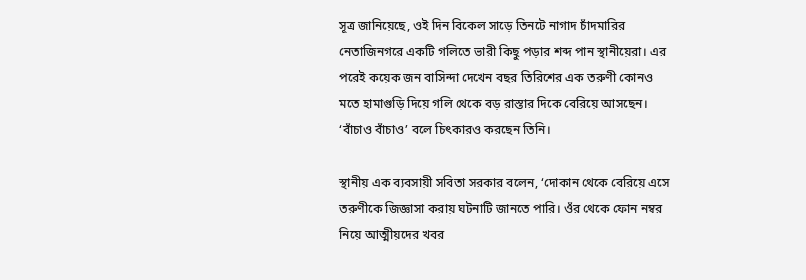সূত্র জানিয়েছে, ওই দিন বিকেল সাড়ে তিনটে নাগাদ চাঁদমারির নেতাজিনগরে একটি গলিতে ভারী কিছু পড়ার শব্দ পান স্থানীয়েরা। এর পরেই কয়েক জন বাসিন্দা দেখেন বছর তিরিশের এক তরুণী কোনও মতে হামাগুড়ি দিয়ে গলি থেকে বড় রাস্তার দিকে বেরিয়ে আসছেন। ‘বাঁচাও বাঁচাও’ বলে চিৎকারও করছেন তিনি।

স্থানীয় এক ব্যবসায়ী সবিতা সরকার বলেন, ‘দোকান থেকে বেরিয়ে এসে তরুণীকে জিজ্ঞাসা করায় ঘটনাটি জানতে পারি। ওঁর থেকে ফোন নম্বর নিয়ে আত্মীয়দের খবর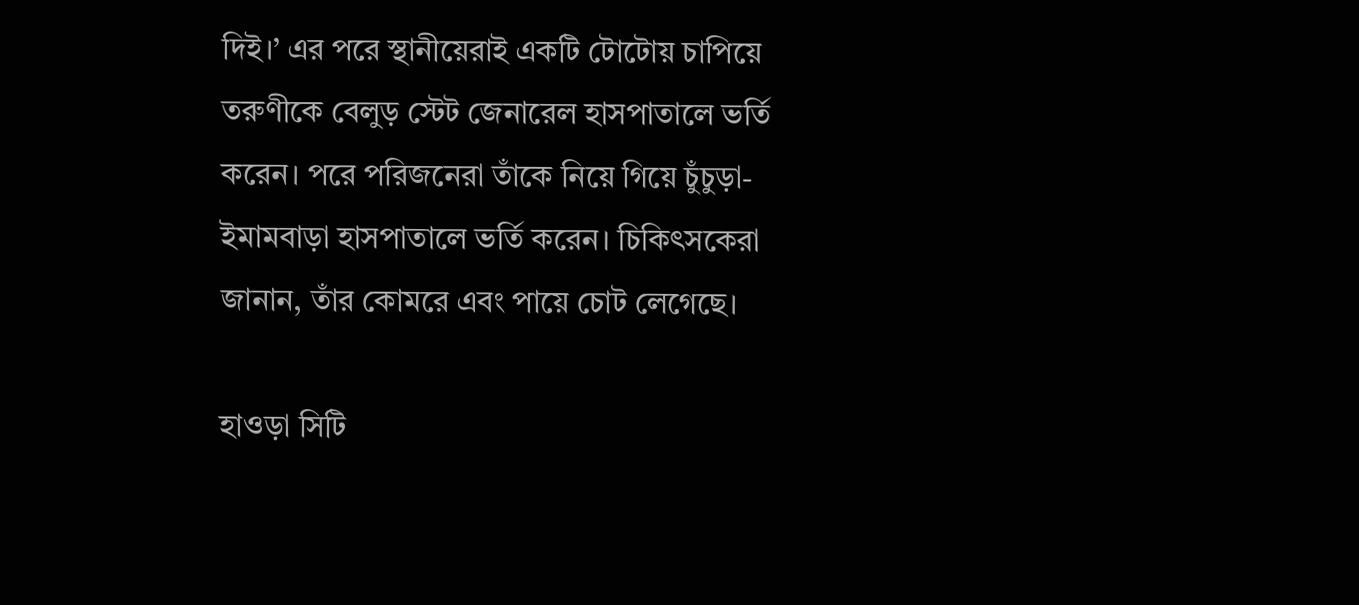দিই।’ এর পরে স্থানীয়েরাই একটি টোটোয় চাপিয়ে তরুণীকে বেলুড় স্টেট জেনারেল হাসপাতালে ভর্তি করেন। পরে পরিজনেরা তাঁকে নিয়ে গিয়ে চুঁচুড়া-ইমামবাড়া হাসপাতালে ভর্তি করেন। চিকিৎসকেরা জানান, তাঁর কোমরে এবং পায়ে চোট লেগেছে।

হাওড়া সিটি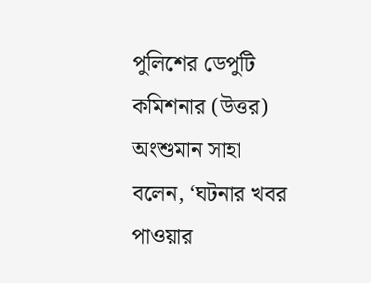পুলিশের ডেপুটি কমিশনার (উত্তর) অংশুমান সাহা বলেন, ‘ঘটনার খবর পাওয়ার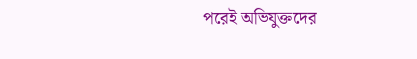পরেই অভিযুক্তদের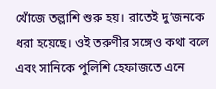খোঁজে তল্লাশি শুরু হয়। রাতেই দু’জনকে ধরা হয়েছে। ওই তরুণীর সঙ্গেও কথা বলে এবং সানিকে পুলিশি হেফাজতে এনে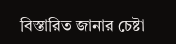বিস্তারিত জানার চেষ্টা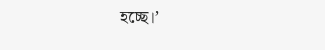হচ্ছে।’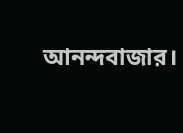আনন্দবাজার।